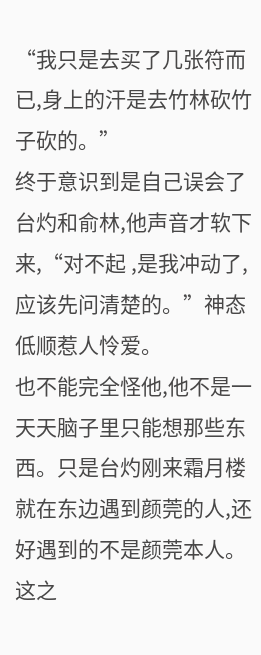“我只是去买了几张符而已,身上的汗是去竹林砍竹子砍的。”
终于意识到是自己误会了台灼和俞林,他声音才软下来,“对不起 ,是我冲动了,应该先问清楚的。”神态低顺惹人怜爱。
也不能完全怪他,他不是一天天脑子里只能想那些东西。只是台灼刚来霜月楼就在东边遇到颜莞的人,还好遇到的不是颜莞本人。这之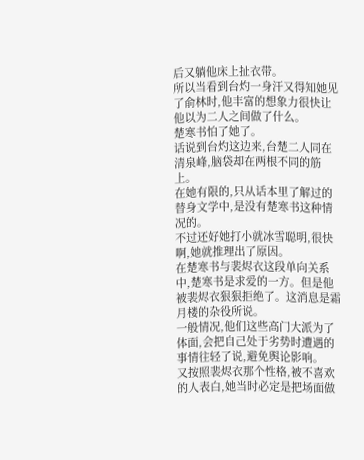后又躺他床上扯衣带。
所以当看到台灼一身汗又得知她见了俞林时,他丰富的想象力很快让他以为二人之间做了什么。
楚寒书怕了她了。
话说到台灼这边来,台楚二人同在清泉峰,脑袋却在两根不同的筋上。
在她有限的,只从话本里了解过的替身文学中,是没有楚寒书这种情况的。
不过还好她打小就冰雪聪明,很快啊,她就推理出了原因。
在楚寒书与裴烬衣这段单向关系中,楚寒书是求爱的一方。但是他被裴烬衣狠狠拒绝了。这消息是霜月楼的杂役所说。
一般情况,他们这些高门大派为了体面,会把自己处于劣势时遭遇的事情往轻了说,避免舆论影响。
又按照裴烬衣那个性格,被不喜欢的人表白,她当时必定是把场面做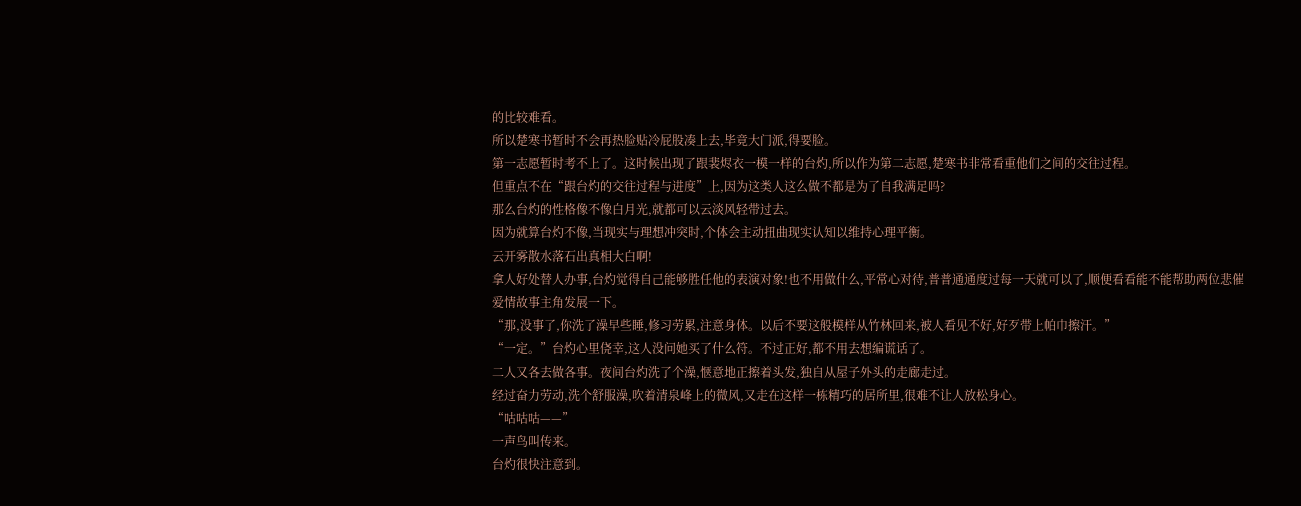的比较难看。
所以楚寒书暂时不会再热脸贴冷屁股凑上去,毕竟大门派,得要脸。
第一志愿暂时考不上了。这时候出现了跟裴烬衣一模一样的台灼,所以作为第二志愿,楚寒书非常看重他们之间的交往过程。
但重点不在“跟台灼的交往过程与进度”上,因为这类人这么做不都是为了自我满足吗?
那么台灼的性格像不像白月光,就都可以云淡风轻带过去。
因为就算台灼不像,当现实与理想冲突时,个体会主动扭曲现实认知以维持心理平衡。
云开雾散水落石出真相大白啊!
拿人好处替人办事,台灼觉得自己能够胜任他的表演对象!也不用做什么,平常心对待,普普通通度过每一天就可以了,顺便看看能不能帮助两位悲催爱情故事主角发展一下。
“那,没事了,你洗了澡早些睡,修习劳累,注意身体。以后不要这般模样从竹林回来,被人看见不好,好歹带上帕巾擦汗。”
“一定。”台灼心里侥幸,这人没问她买了什么符。不过正好,都不用去想编谎话了。
二人又各去做各事。夜间台灼洗了个澡,惬意地正擦着头发,独自从屋子外头的走廊走过。
经过奋力劳动,洗个舒服澡,吹着清泉峰上的微风,又走在这样一栋精巧的居所里,很难不让人放松身心。
“咕咕咕——”
一声鸟叫传来。
台灼很快注意到。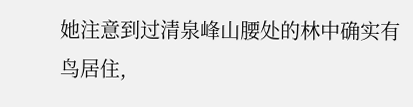她注意到过清泉峰山腰处的林中确实有鸟居住,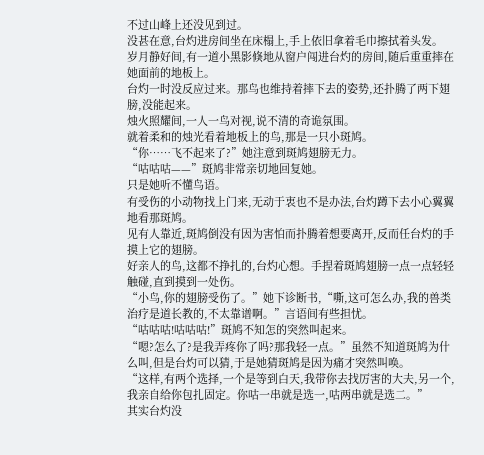不过山峰上还没见到过。
没甚在意,台灼进房间坐在床榻上,手上依旧拿着毛巾擦拭着头发。
岁月静好间,有一道小黑影倏地从窗户闯进台灼的房间,随后重重摔在她面前的地板上。
台灼一时没反应过来。那鸟也维持着摔下去的姿势,还扑腾了两下翅膀,没能起来。
烛火照耀间,一人一鸟对视,说不清的奇诡氛围。
就着柔和的烛光看着地板上的鸟,那是一只小斑鸠。
“你……飞不起来了?”她注意到斑鸠翅膀无力。
“咕咕咕——”斑鸠非常亲切地回复她。
只是她听不懂鸟语。
有受伤的小动物找上门来,无动于衷也不是办法,台灼蹲下去小心翼翼地看那斑鸠。
见有人靠近,斑鸠倒没有因为害怕而扑腾着想要离开,反而任台灼的手摸上它的翅膀。
好亲人的鸟,这都不挣扎的,台灼心想。手捏着斑鸠翅膀一点一点轻轻触碰,直到摸到一处伤。
“小鸟,你的翅膀受伤了。”她下诊断书,“嘶,这可怎么办,我的兽类治疗是道长教的,不太靠谱啊。”言语间有些担忧。
“咕咕咕!咕咕咕!”斑鸠不知怎的突然叫起来。
“嗯?怎么了?是我弄疼你了吗?那我轻一点。”虽然不知道斑鸠为什么叫,但是台灼可以猜,于是她猜斑鸠是因为痛才突然叫唤。
“这样,有两个选择,一个是等到白天,我带你去找厉害的大夫,另一个,我亲自给你包扎固定。你咕一串就是选一,咕两串就是选二。”
其实台灼没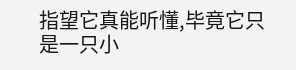指望它真能听懂,毕竟它只是一只小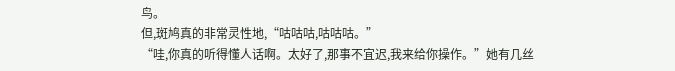鸟。
但,斑鸠真的非常灵性地,“咕咕咕,咕咕咕。”
“哇,你真的听得懂人话啊。太好了,那事不宜迟,我来给你操作。”她有几丝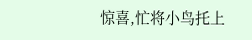惊喜,忙将小鸟托上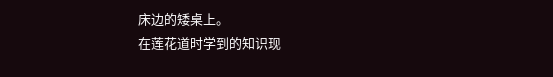床边的矮桌上。
在莲花道时学到的知识现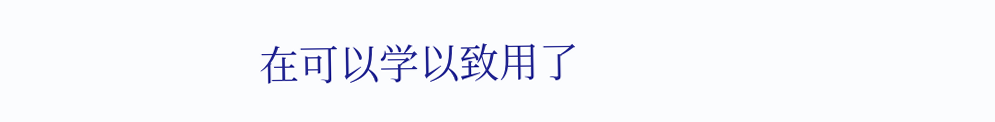在可以学以致用了